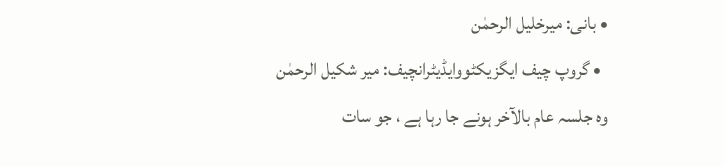• بانی: میرخلیل الرحمٰن
  • گروپ چیف ایگزیکٹووایڈیٹرانچیف: میر شکیل الرحمٰن
وہ جلسہ عام بالآخر ہونے جا رہا ہے ، جو سات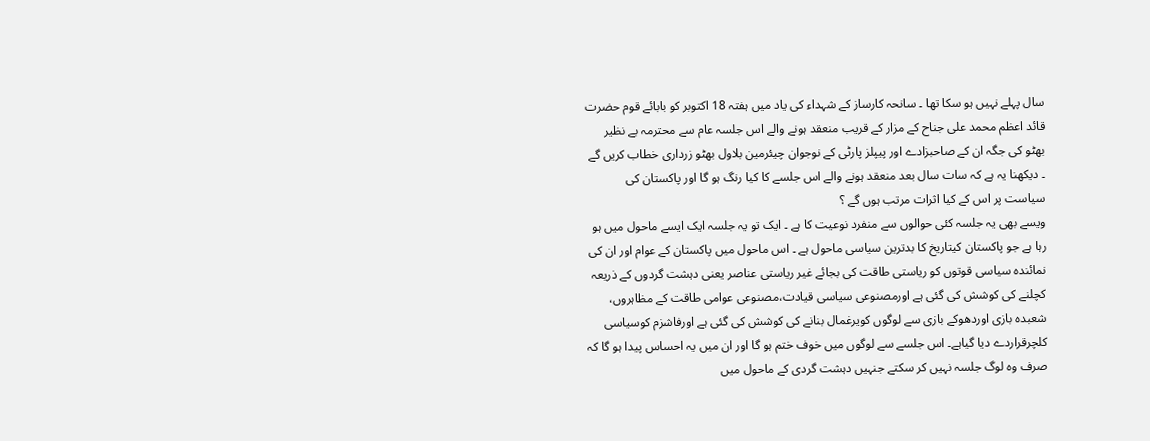سال پہلے نہیں ہو سکا تھا ۔ سانحہ کارساز کے شہداء کی یاد میں ہفتہ 18 اکتوبر کو بابائے قوم حضرت قائد اعظم محمد علی جناح کے مزار کے قریب منعقد ہونے والے اس جلسہ عام سے محترمہ بے نظیر بھٹو کی جگہ ان کے صاحبزادے اور پیپلز پارٹی کے نوجوان چیئرمین بلاول بھٹو زرداری خطاب کریں گے ۔ دیکھنا یہ ہے کہ سات سال بعد منعقد ہونے والے اس جلسے کا کیا رنگ ہو گا اور پاکستان کی سیاست پر اس کے کیا اثرات مرتب ہوں گے ؟
ویسے بھی یہ جلسہ کئی حوالوں سے منفرد نوعیت کا ہے ۔ ایک تو یہ جلسہ ایک ایسے ماحول میں ہو رہا ہے جو پاکستان کیتاریخ کا بدترین سیاسی ماحول ہے ۔ اس ماحول میں پاکستان کے عوام اور ان کی نمائندہ سیاسی قوتوں کو ریاستی طاقت کی بجائے غیر ریاستی عناصر یعنی دہشت گردوں کے ذریعہ کچلنے کی کوشش کی گئی ہے اورمصنوعی سیاسی قیادت،مصنوعی عوامی طاقت کے مظاہروں، شعبدہ بازی اوردھوکے بازی سے لوگوں کویرغمال بنانے کی کوشش کی گئی ہے اورفاشزم کوسیاسی کلچرقراردے دیا گیاہے۔ اس جلسے سے لوگوں میں خوف ختم ہو گا اور ان میں یہ احساس پیدا ہو گا کہ صرف وہ لوگ جلسہ نہیں کر سکتے جنہیں دہشت گردی کے ماحول میں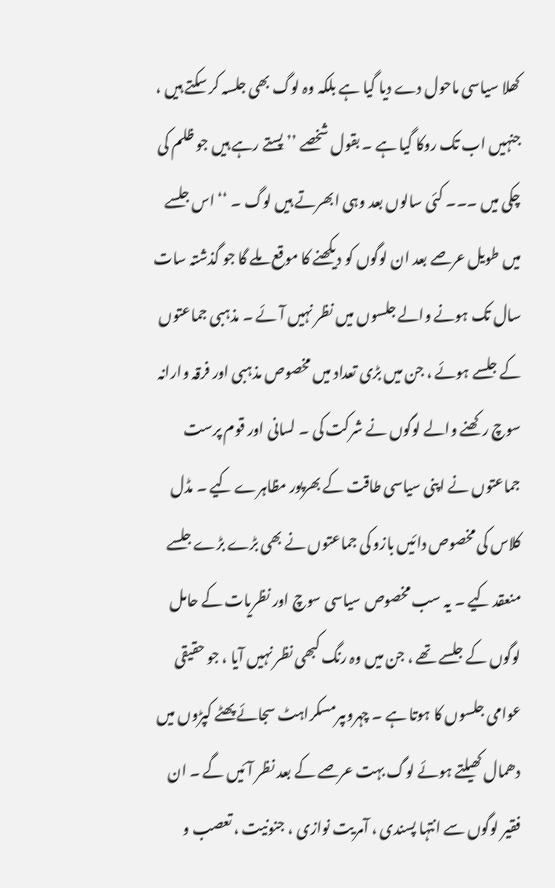کھلا سیاسی ماحول دے دیا گیا ہے بلکہ وہ لوگ بھی جلسہ کر سکتے ہیں ، جنہیں اب تک روکا گیا ہے ۔ بقول شخصے ’’ پستے رہے ہیں جو ظلم کی چکی میں ۔۔۔ کئی سالوں بعد وہی ابھرتے ہیں لوگ ۔ ‘‘ اس جلسے میں طویل عرصے بعد ان لوگوں کو دیکھنے کا موقع ملے گا جو گذشتہ سات سال تک ہونے والے جلسوں میں نظر نہیں آئے ۔ مذہبی جماعتوں کے جلسے ہوئے ، جن میں بڑی تعداد میں مخصوص مذہبی اور فرقہ وارانہ سوچ رکھنے والے لوگوں نے شرکت کی ۔ لسانی اور قوم پرست جماعتوں نے اپنی سیاسی طاقت کے بھرپور مظاہرے کیے ۔ مڈل کلاس کی مخصوص دائیں بازو کی جماعتوں نے بھی بڑے بڑے جلسے منعقد کیے ۔ یہ سب مخصوص سیاسی سوچ اور نظریات کے حامل لوگوں کے جلسے تھے ، جن میں وہ رنگ کبھی نظر نہیں آیا ، جو حقیقی عوامی جلسوں کا ہوتا ہے ۔ چہروںپرمسکراہٹ سجائے پھٹے کپڑوں میں دھمال کھیلتے ہوئے لوگ بہت عرصے کے بعد نظر آئیں گے ۔ ان فقیر لوگوں سے انتہا پسندی ، آمریت نوازی ، جنونیت ، تعصب و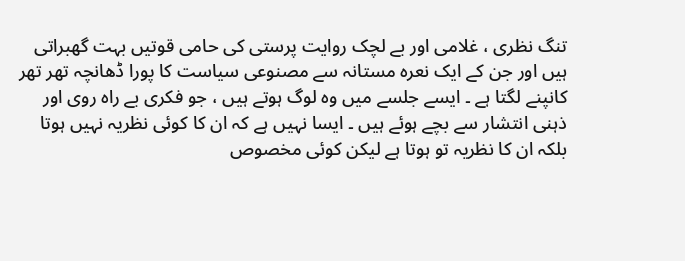تنگ نظری ، غلامی اور بے لچک روایت پرستی کی حامی قوتیں بہت گھبراتی ہیں اور جن کے ایک نعرہ مستانہ سے مصنوعی سیاست کا پورا ڈھانچہ تھر تھر کانپنے لگتا ہے ۔ ایسے جلسے میں وہ لوگ ہوتے ہیں ، جو فکری بے راہ روی اور ذہنی انتشار سے بچے ہوئے ہیں ۔ ایسا نہیں ہے کہ ان کا کوئی نظریہ نہیں ہوتا بلکہ ان کا نظریہ تو ہوتا ہے لیکن کوئی مخصوص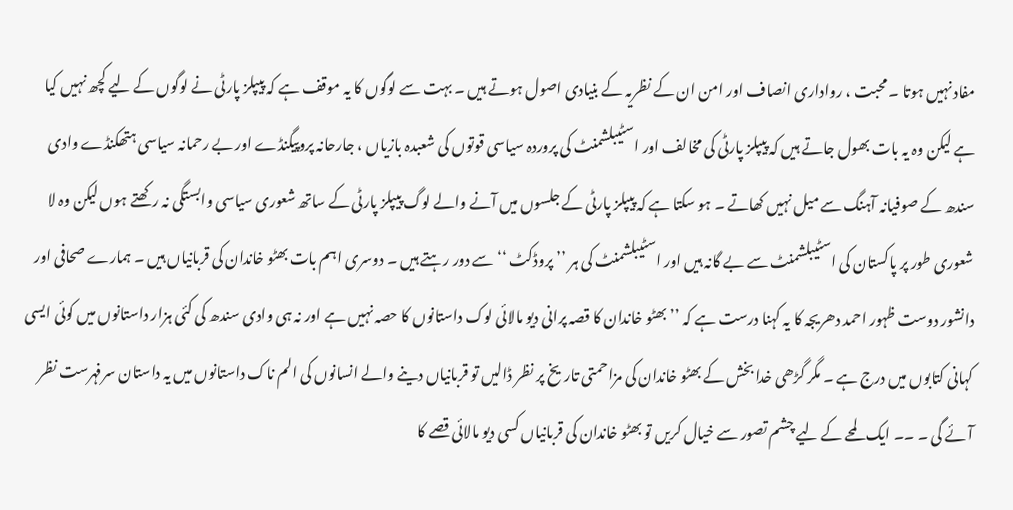مفاد نہیں ہوتا ۔ محبت ، رواداری انصاف اور امن ان کے نظریہ کے بنیادی اصول ہوتے ہیں ۔ بہت سے لوگوں کا یہ موقف ہے کہ پیپلز پارٹی نے لوگوں کے لیے کچھ نہیں کیا ہے لیکن وہ یہ بات بھول جاتے ہیں کہ پیپلز پارٹی کی مخالف اور اسٹیبلشمنٹ کی پروردہ سیاسی قوتوں کی شعبدہ بازیاں ، جارحانہ پروپیگنڈے اور بے رحمانہ سیاسی ہتھکنڈے وادی سندھ کے صوفیانہ آہنگ سے میل نہیں کھاتے ۔ ہو سکتا ہے کہ پیپلز پارٹی کے جلسوں میں آنے والے لوگ پیپلز پارٹی کے ساتھ شعوری سیاسی وابستگی نہ رکھتے ہوں لیکن وہ لا شعوری طور پر پاکستان کی اسٹیبلشمنٹ سے بے گانہ ہیں اور اسٹیبلشمنٹ کی ہر ’’ پروڈکٹ ‘‘ سے دور رہتے ہیں ۔ دوسری اہم بات بھٹو خاندان کی قربانیاں ہیں ۔ ہمارے صحافی اور دانشور دوست ظہور احمد دھریجہ کا یہ کہنا درست ہے کہ ’’ بھٹو خاندان کا قصہ پرانی دیو مالائی لوک داستانوں کا حصہ نہیں ہے اور نہ ہی وادی سندھ کی کئی ہزار داستانوں میں کوئی ایسی کہانی کتابوں میں درج ہے ۔ مگر گڑھی خدا بخش کے بھٹو خاندان کی مزاحمتی تاریخ پر نظر ڈالیں تو قربانیاں دینے والے انسانوں کی الم ناک داستانوں میں یہ داستان سرفہرست نظر آئے گی ۔ ۔۔ ایک لمحے کے لیے چشم تصور سے خیال کریں تو بھٹو خاندان کی قربانیاں کسی دیو مالائی قصے کا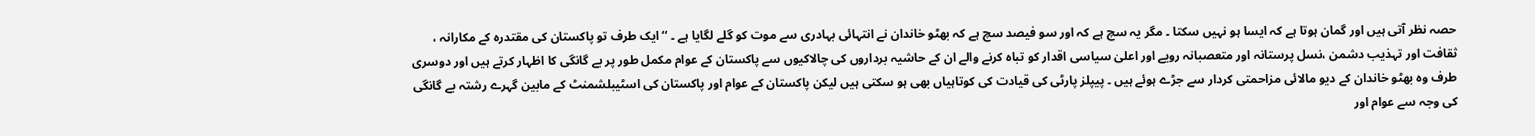حصہ نظر آتی ہیں اور گمان ہوتا ہے کہ ایسا ہو نہیں سکتا ۔ مگر یہ سچ ہے کہ اور سو فیصد سچ ہے کہ بھٹو خاندان نے انتہائی بہادری سے موت کو گلے لگایا ہے ۔ ‘‘ ایک طرف تو پاکستان کی مقتدرہ کے مکارانہ ، ثقافت اور تہذیب دشمن ،نسل پرستانہ اور متعصبانہ رویے اور اعلیٰ سیاسی اقدار کو تباہ کرنے والے ان کے حاشیہ برداروں کی چالاکیوں سے پاکستان کے عوام مکمل طور پر بے گانگی کا اظہار کرتے ہیں اور دوسری طرف وہ بھٹو خاندان کے دیو مالائی مزاحمتی کردار سے جڑے ہوئے ہیں ۔ پیپلز پارٹی کی قیادت کی کوتاہیاں بھی ہو سکتی ہیں لیکن پاکستان کے عوام اور پاکستان کی اسٹیبلشمنٹ کے مابین گہرے رشتہ بے گانگی کی وجہ سے عوام اور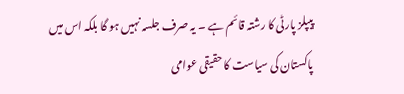پیپلز پارٹی کا رشتہ قائم ہے ۔ یہ صرف جلسہ نہیں ہو گا بلکہ اس میں پاکستان کی سیاست کا حقیقی عوامی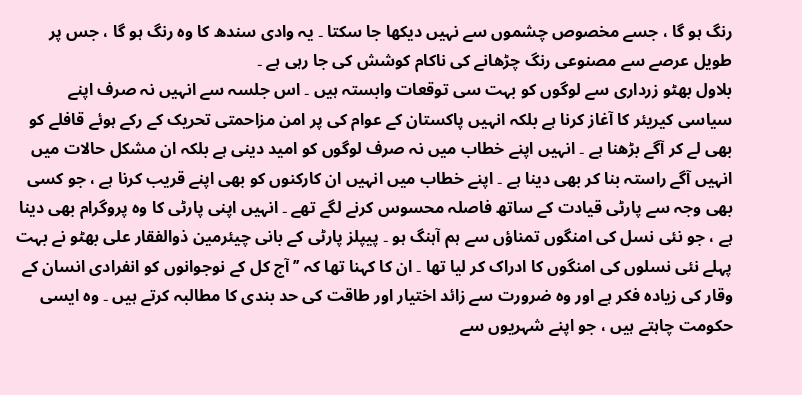رنگ ہو گا ، جسے مخصوص چشموں سے نہیں دیکھا جا سکتا ۔ یہ وادی سندھ کا وہ رنگ ہو گا ، جس پر طویل عرصے سے مصنوعی رنگ چڑھانے کی ناکام کوشش کی جا رہی ہے ۔
بلاول بھٹو زرداری سے لوگوں کو بہت سی توقعات وابستہ ہیں ۔ اس جلسہ سے انہیں نہ صرف اپنے سیاسی کیریئر کا آغاز کرنا ہے بلکہ انہیں پاکستان کے عوام کی پر امن مزاحمتی تحریک کے رکے ہوئے قافلے کو بھی لے کر آگے بڑھنا ہے ۔ انہیں اپنے خطاب میں نہ صرف لوگوں کو امید دینی ہے بلکہ ان مشکل حالات میں انہیں آگے راستہ بنا کر بھی دینا ہے ۔ اپنے خطاب میں انہیں ان کارکنوں کو بھی اپنے قریب کرنا ہے ، جو کسی بھی وجہ سے پارٹی قیادت کے ساتھ فاصلہ محسوس کرنے لگے تھے ۔ انہیں اپنی پارٹی کا وہ پروگرام بھی دینا ہے ، جو نئی نسل کی امنگوں تمناؤں سے ہم آہنگ ہو ۔ پیپلز پارٹی کے بانی چیئرمین ذوالفقار علی بھٹو نے بہت پہلے نئی نسلوں کی امنگوں کا ادراک کر لیا تھا ۔ ان کا کہنا تھا کہ ’’ آج کل کے نوجوانوں کو انفرادی انسان کے وقار کی زیادہ فکر ہے اور وہ ضرورت سے زائد اختیار اور طاقت کی حد بندی کا مطالبہ کرتے ہیں ۔ وہ ایسی حکومت چاہتے ہیں ، جو اپنے شہریوں سے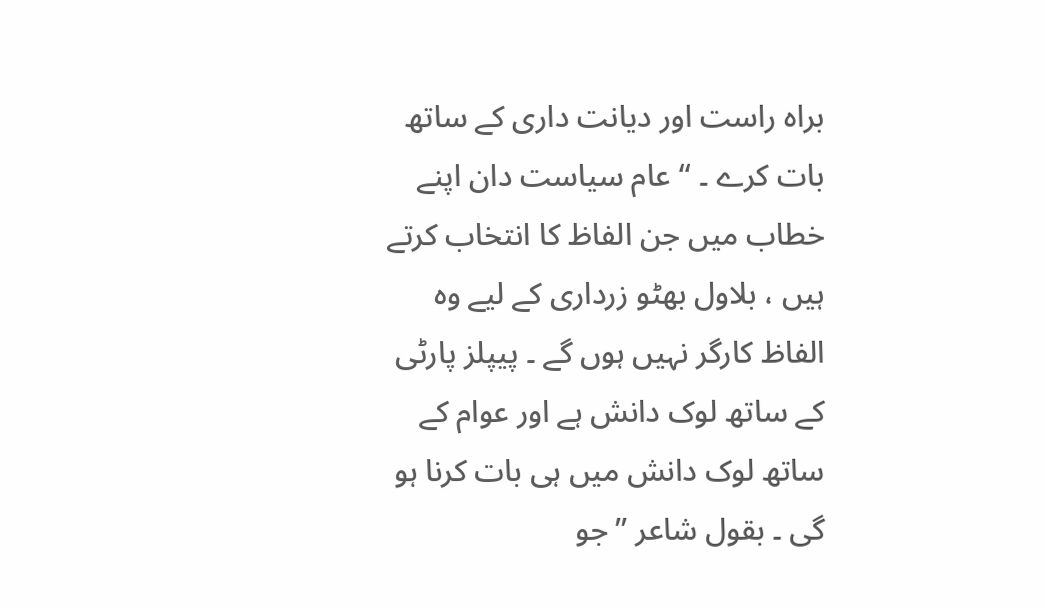براہ راست اور دیانت داری کے ساتھ بات کرے ۔ ‘‘ عام سیاست دان اپنے خطاب میں جن الفاظ کا انتخاب کرتے ہیں ، بلاول بھٹو زرداری کے لیے وہ الفاظ کارگر نہیں ہوں گے ۔ پیپلز پارٹی کے ساتھ لوک دانش ہے اور عوام کے ساتھ لوک دانش میں ہی بات کرنا ہو گی ۔ بقول شاعر ’’ جو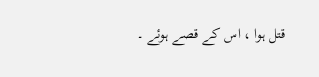قتل ہوا ، اس کے قصے ہوئے ۔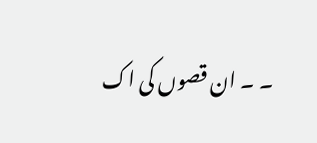۔ ۔ ان قصوں کی اک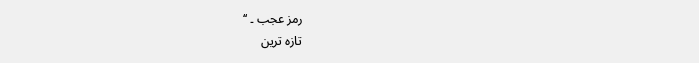رمز عجب ۔ ‘‘
تازہ ترین